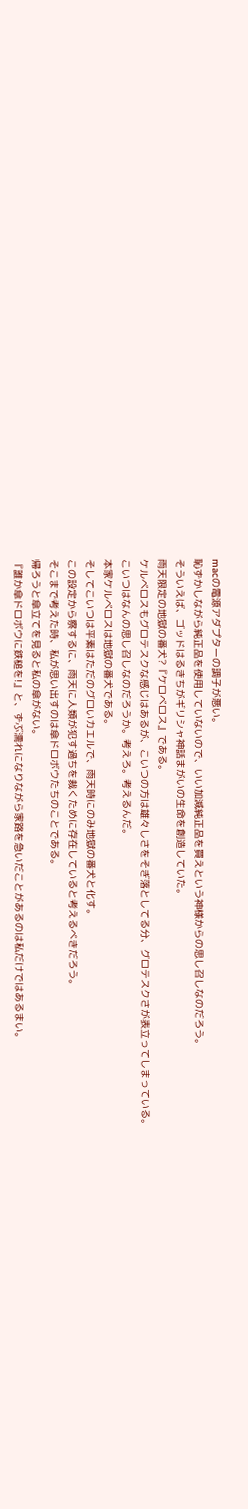macの電源アダプターの調子が悪い。
恥ずかしながら純正品を使用していないので、いい加減純正品を買えという神様からの思し召しなのだろう。
そういえば、ゴッドはるきちがギリシャ神話まがいの生命を創造していた。
雨天限定の地獄の番犬?『ケロベロス』である。
ケルベロスもグロテスクな感じはあるが、こいつの方は雄々しさをそぎ落としてる分、グロテスクさが表立ってしまっている。
こいつはなんの思し召しなのだろうか。考えろ。考えるんだ。
本家ケルベロスは地獄の番犬である。
そしてこいつは平素はただのグロいカエルで、雨天時にのみ地獄の番犬と化す。
この設定から察するに、雨天に人類が犯す過ちを裁くために存在していると考えるべきだろう。
そこまで考えた時、私が思い出すのは傘ドロボウたちのことである。
帰ろうと傘立てを見ると私の傘がない。
『誰か傘ドロボウに鉄槌を!』と、ずぶ濡れになりながら家路を急いだことがあるのは私だけではあるまい。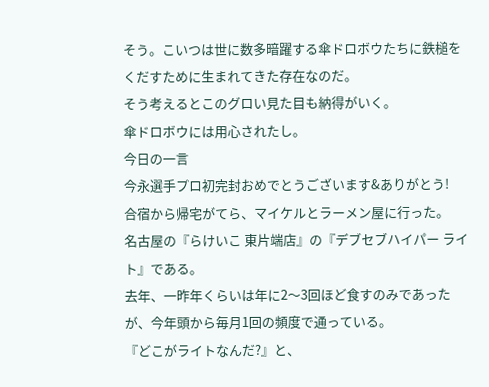そう。こいつは世に数多暗躍する傘ドロボウたちに鉄槌をくだすために生まれてきた存在なのだ。
そう考えるとこのグロい見た目も納得がいく。
傘ドロボウには用心されたし。
今日の一言
今永選手プロ初完封おめでとうございます&ありがとう!
合宿から帰宅がてら、マイケルとラーメン屋に行った。
名古屋の『らけいこ 東片端店』の『デブセブハイパー ライト』である。
去年、一昨年くらいは年に2〜3回ほど食すのみであったが、今年頭から毎月1回の頻度で通っている。
『どこがライトなんだ?』と、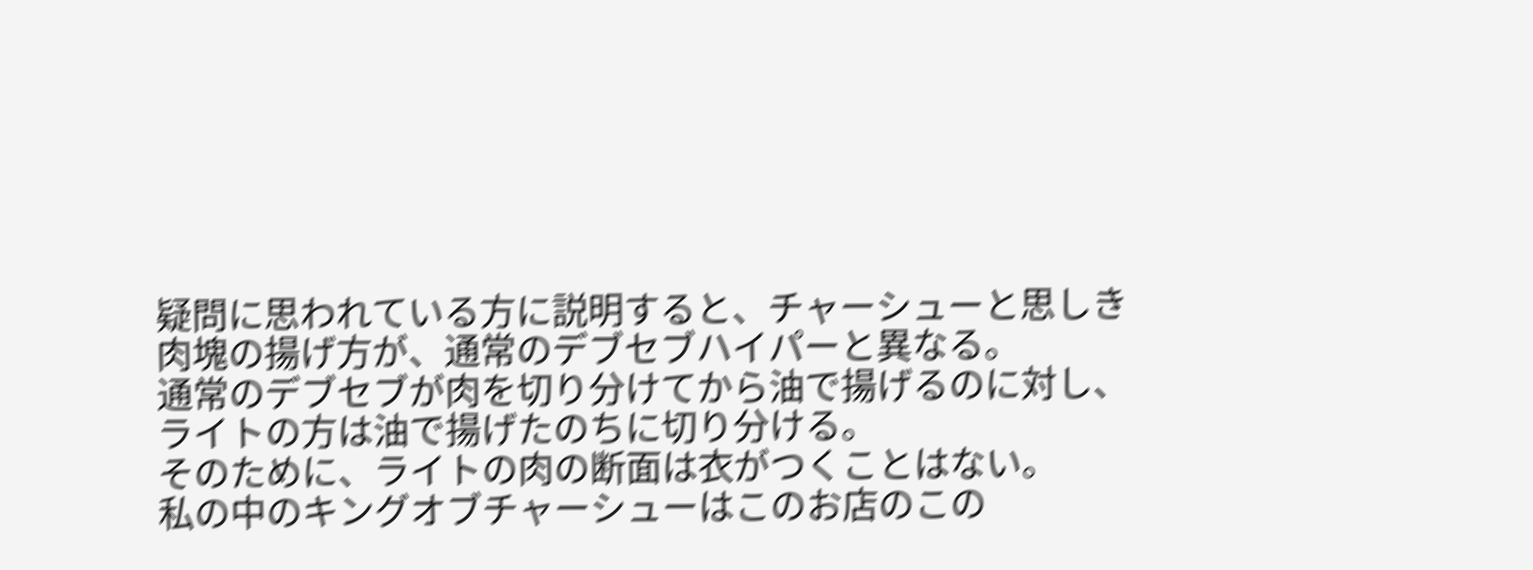疑問に思われている方に説明すると、チャーシューと思しき肉塊の揚げ方が、通常のデブセブハイパーと異なる。
通常のデブセブが肉を切り分けてから油で揚げるのに対し、ライトの方は油で揚げたのちに切り分ける。
そのために、ライトの肉の断面は衣がつくことはない。
私の中のキングオブチャーシューはこのお店のこの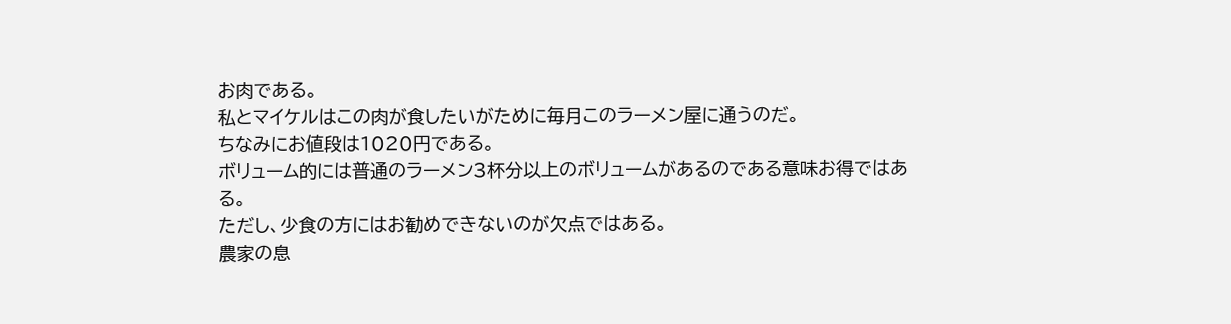お肉である。
私とマイケルはこの肉が食したいがために毎月このラーメン屋に通うのだ。
ちなみにお値段は1020円である。
ボリューム的には普通のラーメン3杯分以上のボリュームがあるのである意味お得ではある。
ただし、少食の方にはお勧めできないのが欠点ではある。
農家の息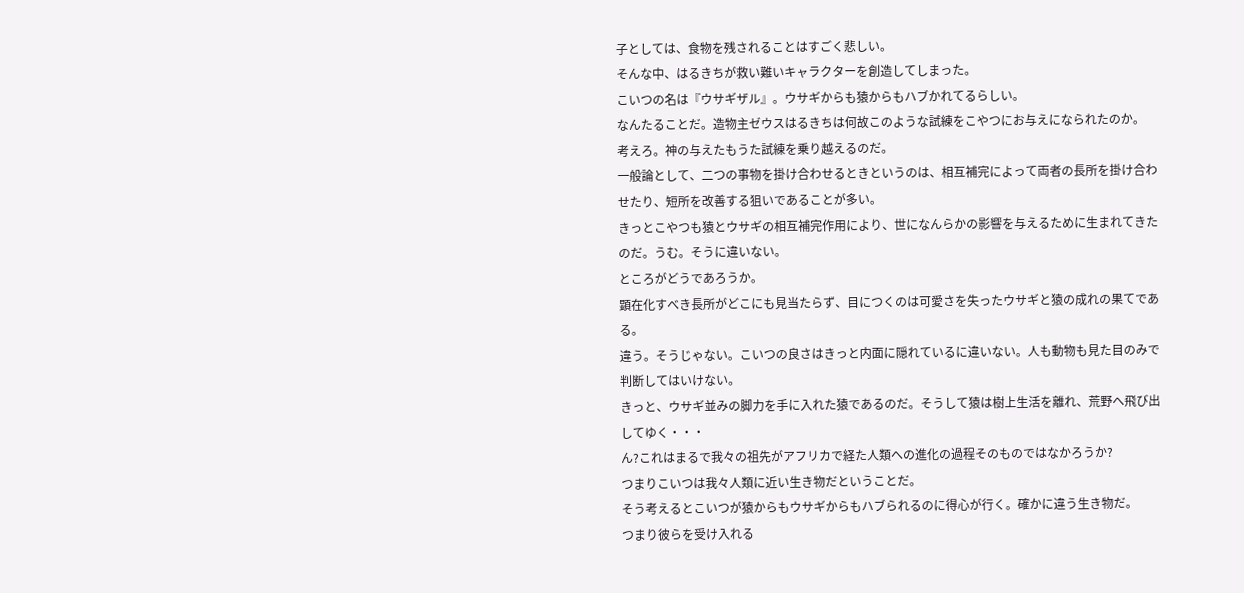子としては、食物を残されることはすごく悲しい。
そんな中、はるきちが救い難いキャラクターを創造してしまった。
こいつの名は『ウサギザル』。ウサギからも猿からもハブかれてるらしい。
なんたることだ。造物主ゼウスはるきちは何故このような試練をこやつにお与えになられたのか。
考えろ。神の与えたもうた試練を乗り越えるのだ。
一般論として、二つの事物を掛け合わせるときというのは、相互補完によって両者の長所を掛け合わせたり、短所を改善する狙いであることが多い。
きっとこやつも猿とウサギの相互補完作用により、世になんらかの影響を与えるために生まれてきたのだ。うむ。そうに違いない。
ところがどうであろうか。
顕在化すべき長所がどこにも見当たらず、目につくのは可愛さを失ったウサギと猿の成れの果てである。
違う。そうじゃない。こいつの良さはきっと内面に隠れているに違いない。人も動物も見た目のみで判断してはいけない。
きっと、ウサギ並みの脚力を手に入れた猿であるのだ。そうして猿は樹上生活を離れ、荒野へ飛び出してゆく・・・
ん?これはまるで我々の祖先がアフリカで経た人類への進化の過程そのものではなかろうか?
つまりこいつは我々人類に近い生き物だということだ。
そう考えるとこいつが猿からもウサギからもハブられるのに得心が行く。確かに違う生き物だ。
つまり彼らを受け入れる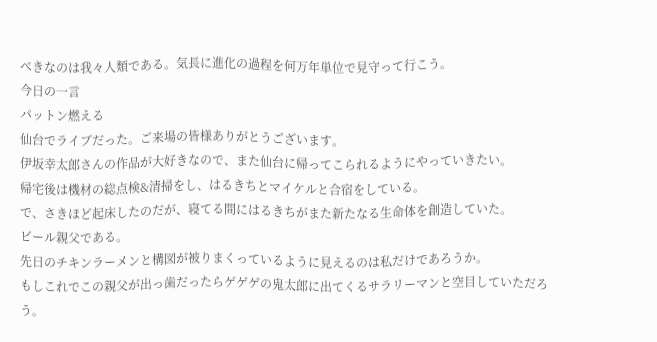べきなのは我々人類である。気長に進化の過程を何万年単位で見守って行こう。
今日の一言
パットン燃える
仙台でライブだった。ご来場の皆様ありがとうございます。
伊坂幸太郎さんの作品が大好きなので、また仙台に帰ってこられるようにやっていきたい。
帰宅後は機材の総点検&清掃をし、はるきちとマイケルと合宿をしている。
で、さきほど起床したのだが、寝てる間にはるきちがまた新たなる生命体を創造していた。
ビール親父である。
先日のチキンラーメンと構図が被りまくっているように見えるのは私だけであろうか。
もしこれでこの親父が出っ歯だったらゲゲゲの鬼太郎に出てくるサラリーマンと空目していただろう。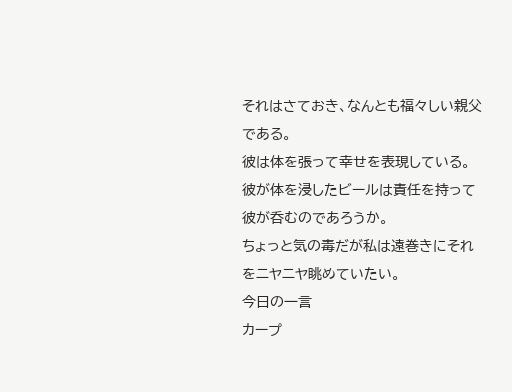それはさておき、なんとも福々しい親父である。
彼は体を張って幸せを表現している。
彼が体を浸したビールは責任を持って彼が呑むのであろうか。
ちょっと気の毒だが私は遠巻きにそれをニヤニヤ眺めていたい。
今日の一言
カープ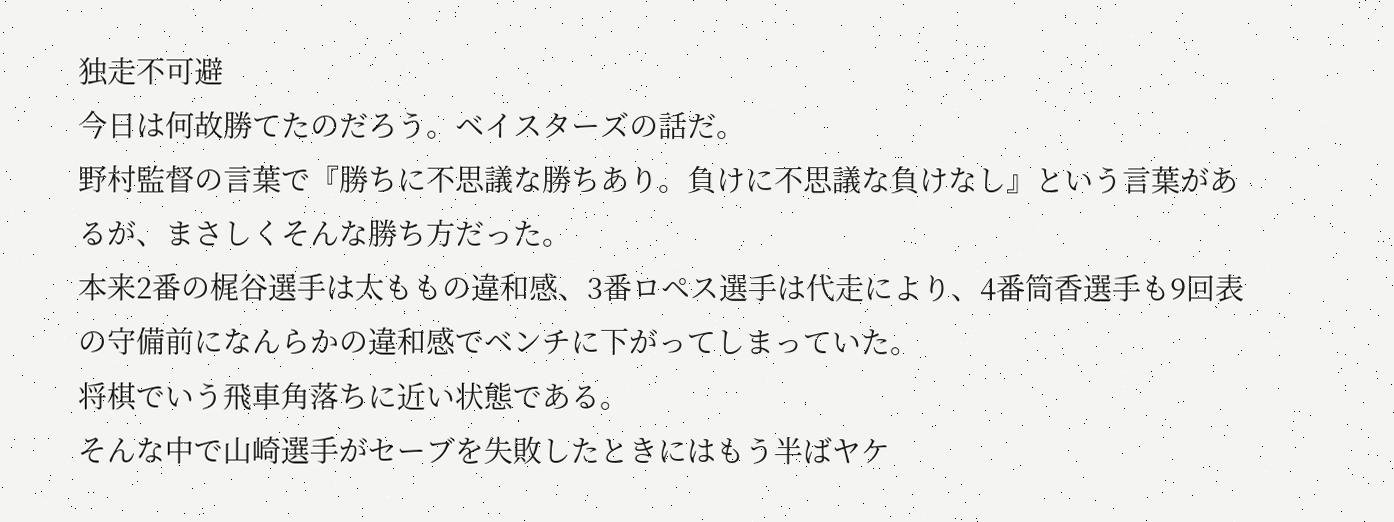独走不可避
今日は何故勝てたのだろう。ベイスターズの話だ。
野村監督の言葉で『勝ちに不思議な勝ちあり。負けに不思議な負けなし』という言葉があるが、まさしくそんな勝ち方だった。
本来2番の梶谷選手は太ももの違和感、3番ロペス選手は代走により、4番筒香選手も9回表の守備前になんらかの違和感でベンチに下がってしまっていた。
将棋でいう飛車角落ちに近い状態である。
そんな中で山崎選手がセーブを失敗したときにはもう半ばヤケ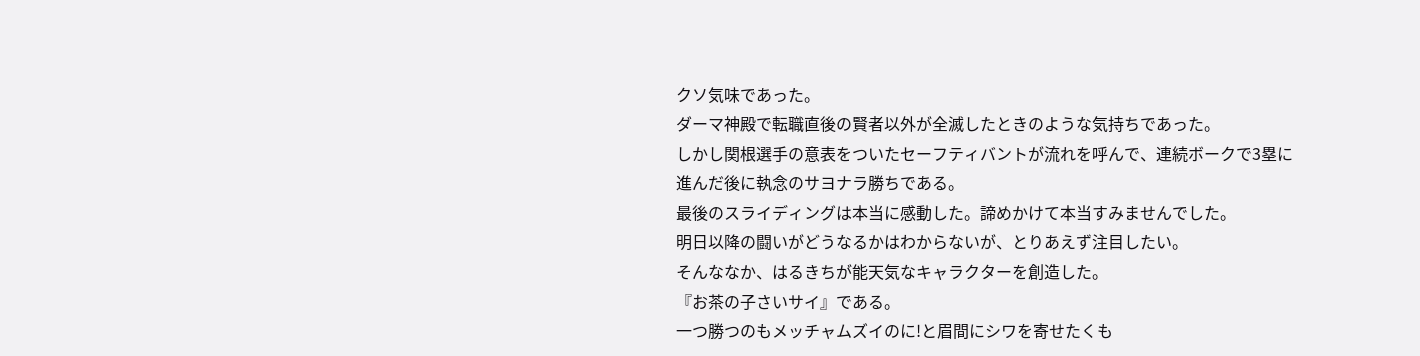クソ気味であった。
ダーマ神殿で転職直後の賢者以外が全滅したときのような気持ちであった。
しかし関根選手の意表をついたセーフティバントが流れを呼んで、連続ボークで3塁に進んだ後に執念のサヨナラ勝ちである。
最後のスライディングは本当に感動した。諦めかけて本当すみませんでした。
明日以降の闘いがどうなるかはわからないが、とりあえず注目したい。
そんななか、はるきちが能天気なキャラクターを創造した。
『お茶の子さいサイ』である。
一つ勝つのもメッチャムズイのに!と眉間にシワを寄せたくも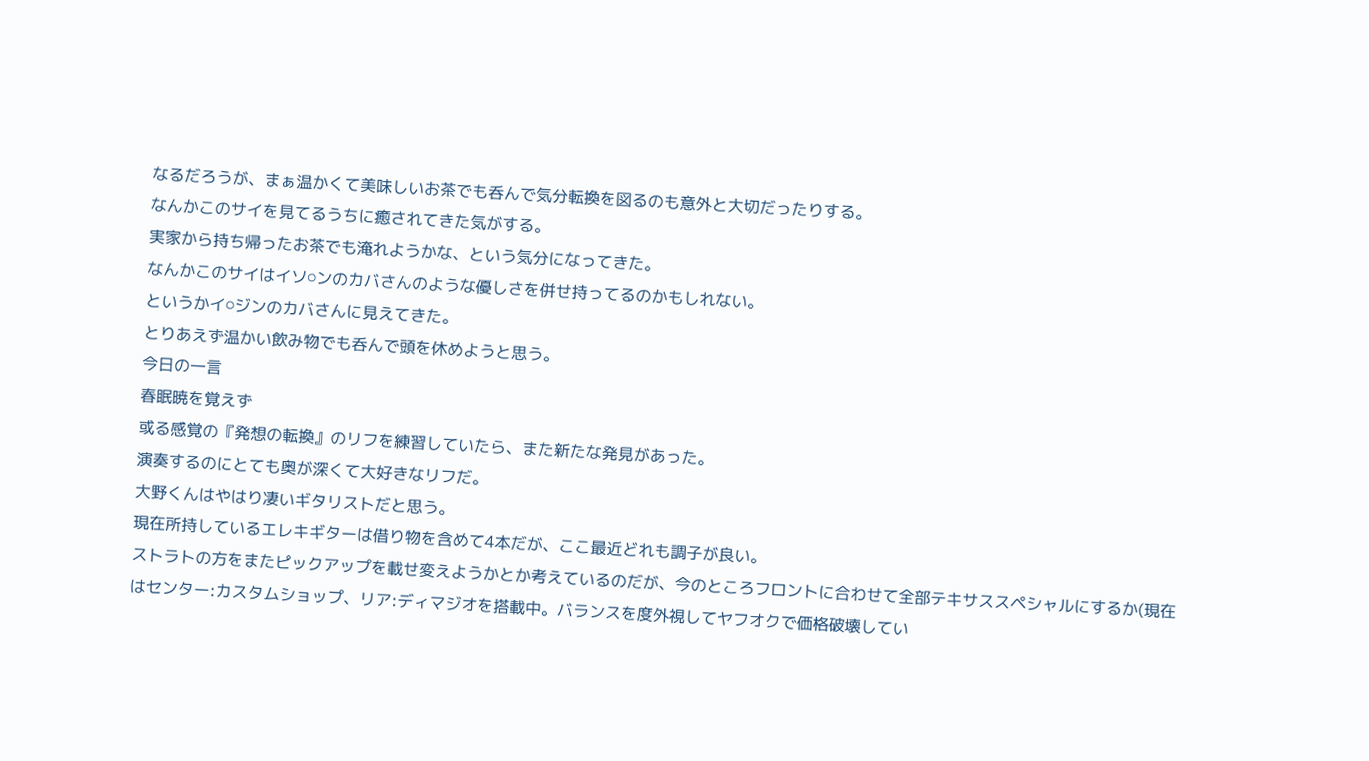なるだろうが、まぁ温かくて美味しいお茶でも呑んで気分転換を図るのも意外と大切だったりする。
なんかこのサイを見てるうちに癒されてきた気がする。
実家から持ち帰ったお茶でも淹れようかな、という気分になってきた。
なんかこのサイはイソ⚪ンのカバさんのような優しさを併せ持ってるのかもしれない。
というかイ⚪ジンのカバさんに見えてきた。
とりあえず温かい飲み物でも呑んで頭を休めようと思う。
今日の一言
春眠暁を覚えず
或る感覚の『発想の転換』のリフを練習していたら、また新たな発見があった。
演奏するのにとても奥が深くて大好きなリフだ。
大野くんはやはり凄いギタリストだと思う。
現在所持しているエレキギターは借り物を含めて4本だが、ここ最近どれも調子が良い。
ストラトの方をまたピックアップを載せ変えようかとか考えているのだが、今のところフロントに合わせて全部テキサススペシャルにするか(現在はセンター:カスタムショップ、リア:ディマジオを搭載中。バランスを度外視してヤフオクで価格破壊してい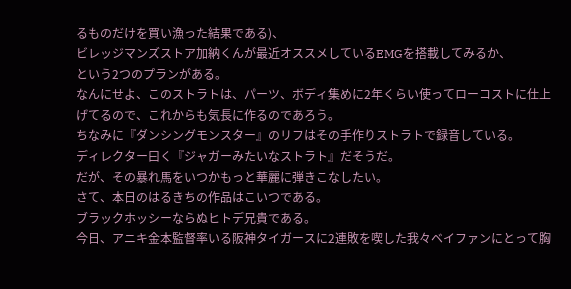るものだけを買い漁った結果である)、
ビレッジマンズストア加納くんが最近オススメしているEMGを搭載してみるか、
という2つのプランがある。
なんにせよ、このストラトは、パーツ、ボディ集めに2年くらい使ってローコストに仕上げてるので、これからも気長に作るのであろう。
ちなみに『ダンシングモンスター』のリフはその手作りストラトで録音している。
ディレクター曰く『ジャガーみたいなストラト』だそうだ。
だが、その暴れ馬をいつかもっと華麗に弾きこなしたい。
さて、本日のはるきちの作品はこいつである。
ブラックホッシーならぬヒトデ兄貴である。
今日、アニキ金本監督率いる阪神タイガースに2連敗を喫した我々ベイファンにとって胸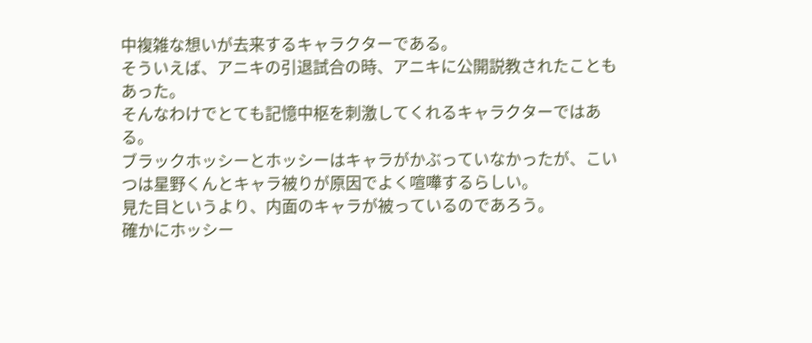中複雑な想いが去来するキャラクターである。
そういえば、アニキの引退試合の時、アニキに公開説教されたこともあった。
そんなわけでとても記憶中枢を刺激してくれるキャラクターではある。
ブラックホッシーとホッシーはキャラがかぶっていなかったが、こいつは星野くんとキャラ被りが原因でよく喧嘩するらしい。
見た目というより、内面のキャラが被っているのであろう。
確かにホッシー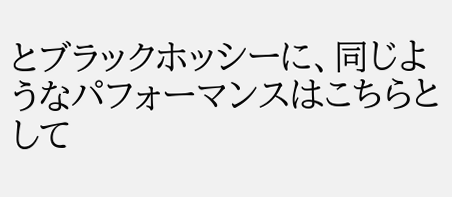とブラックホッシーに、同じようなパフォーマンスはこちらとして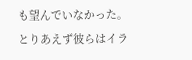も望んでいなかった。
とりあえず彼らはイラ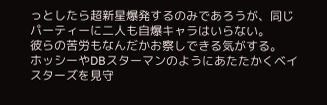っとしたら超新星爆発するのみであろうが、同じパーティーに二人も自爆キャラはいらない。
彼らの苦労もなんだかお察しできる気がする。
ホッシーやDBスターマンのようにあたたかくベイスターズを見守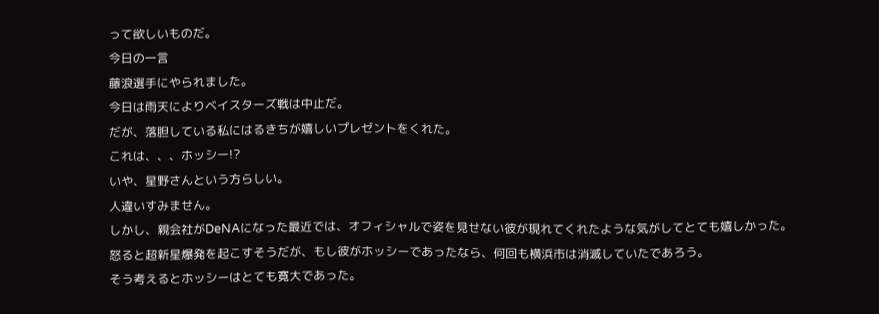って欲しいものだ。
今日の一言
藤浪選手にやられました。
今日は雨天によりベイスターズ戦は中止だ。
だが、落胆している私にはるきちが嬉しいプレゼントをくれた。
これは、、、ホッシー!?
いや、星野さんという方らしい。
人違いすみません。
しかし、親会社がDeNAになった最近では、オフィシャルで姿を見せない彼が現れてくれたような気がしてとても嬉しかった。
怒ると超新星爆発を起こすそうだが、もし彼がホッシーであったなら、何回も横浜市は消滅していたであろう。
そう考えるとホッシーはとても寛大であった。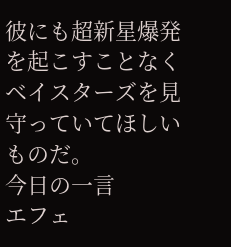彼にも超新星爆発を起こすことなくベイスターズを見守っていてほしいものだ。
今日の一言
エフェ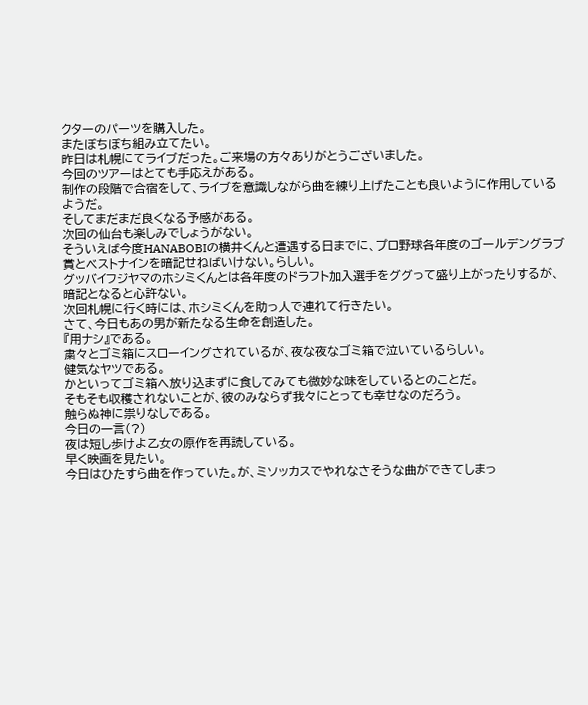クターのパーツを購入した。
またぼちぼち組み立てたい。
昨日は札幌にてライブだった。ご来場の方々ありがとうございました。
今回のツアーはとても手応えがある。
制作の段階で合宿をして、ライブを意識しながら曲を練り上げたことも良いように作用しているようだ。
そしてまだまだ良くなる予感がある。
次回の仙台も楽しみでしょうがない。
そういえば今度HANABOBIの横井くんと遭遇する日までに、プロ野球各年度のゴールデングラブ賞とベストナインを暗記せねばいけない。らしい。
グッバイフジヤマのホシミくんとは各年度のドラフト加入選手をググって盛り上がったりするが、暗記となると心許ない。
次回札幌に行く時には、ホシミくんを助っ人で連れて行きたい。
さて、今日もあの男が新たなる生命を創造した。
『用ナシ』である。
粛々とゴミ箱にスローイングされているが、夜な夜なゴミ箱で泣いているらしい。
健気なヤツである。
かといってゴミ箱へ放り込まずに食してみても微妙な味をしているとのことだ。
そもそも収穫されないことが、彼のみならず我々にとっても幸せなのだろう。
触らぬ神に祟りなしである。
今日の一言(?)
夜は短し歩けよ乙女の原作を再読している。
早く映画を見たい。
今日はひたすら曲を作っていた。が、ミソッカスでやれなさそうな曲ができてしまっ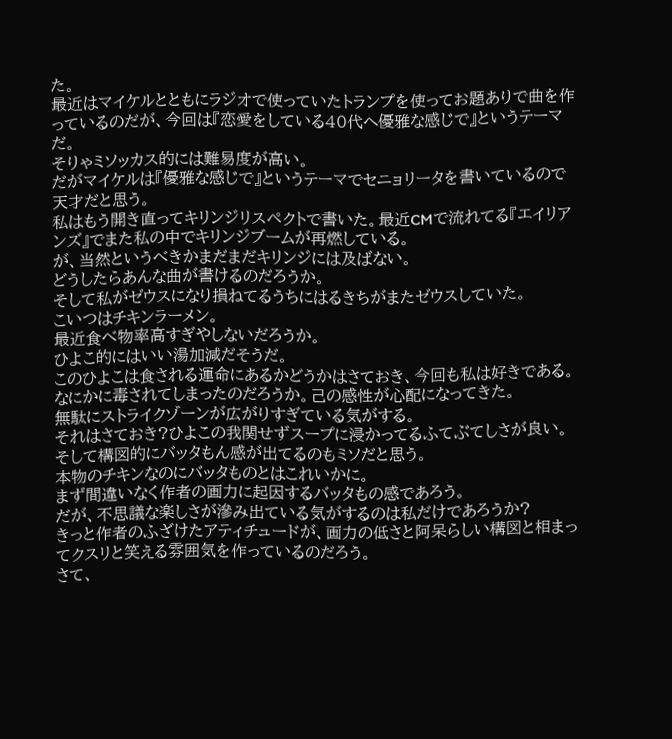た。
最近はマイケルとともにラジオで使っていたトランプを使ってお題ありで曲を作っているのだが、今回は『恋愛をしている40代へ優雅な感じで』というテーマだ。
そりゃミソッカス的には難易度が高い。
だがマイケルは『優雅な感じで』というテーマでセニョリータを書いているので天才だと思う。
私はもう開き直ってキリンジリスペクトで書いた。最近CMで流れてる『エイリアンズ』でまた私の中でキリンジブームが再燃している。
が、当然というべきかまだまだキリンジには及ばない。
どうしたらあんな曲が書けるのだろうか。
そして私がゼウスになり損ねてるうちにはるきちがまたゼウスしていた。
こいつはチキンラーメン。
最近食べ物率高すぎやしないだろうか。
ひよこ的にはいい湯加減だそうだ。
このひよこは食される運命にあるかどうかはさておき、今回も私は好きである。
なにかに毒されてしまったのだろうか。己の感性が心配になってきた。
無駄にストライクゾーンが広がりすぎている気がする。
それはさておき?ひよこの我関せずスープに浸かってるふてぶてしさが良い。
そして構図的にバッタもん感が出てるのもミソだと思う。
本物のチキンなのにバッタものとはこれいかに。
まず間違いなく作者の画力に起因するバッタもの感であろう。
だが、不思議な楽しさが滲み出ている気がするのは私だけであろうか?
きっと作者のふざけたアティチュードが、画力の低さと阿呆らしい構図と相まってクスリと笑える雰囲気を作っているのだろう。
さて、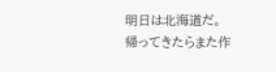明日は北海道だ。
帰ってきたらまた作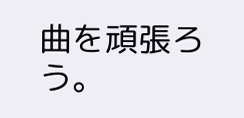曲を頑張ろう。